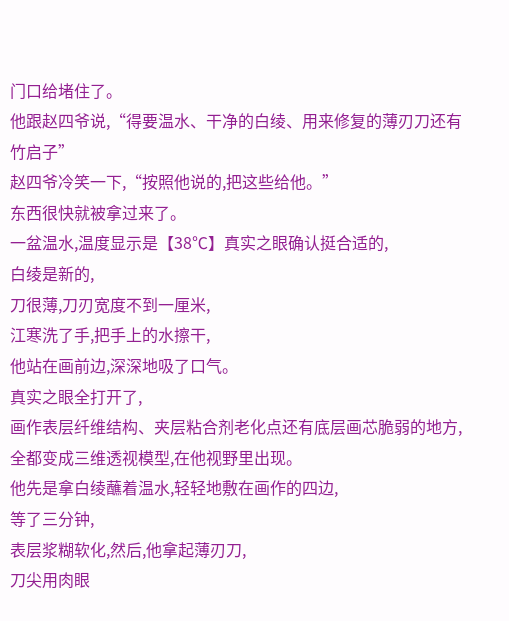门口给堵住了。
他跟赵四爷说,“得要温水、干净的白绫、用来修复的薄刃刀还有竹启子”
赵四爷冷笑一下,“按照他说的,把这些给他。”
东西很快就被拿过来了。
一盆温水,温度显示是【38℃】真实之眼确认挺合适的,
白绫是新的,
刀很薄,刀刃宽度不到一厘米,
江寒洗了手,把手上的水擦干,
他站在画前边,深深地吸了口气。
真实之眼全打开了,
画作表层纤维结构、夹层粘合剂老化点还有底层画芯脆弱的地方,全都变成三维透视模型,在他视野里出现。
他先是拿白绫蘸着温水,轻轻地敷在画作的四边,
等了三分钟,
表层浆糊软化,然后,他拿起薄刃刀,
刀尖用肉眼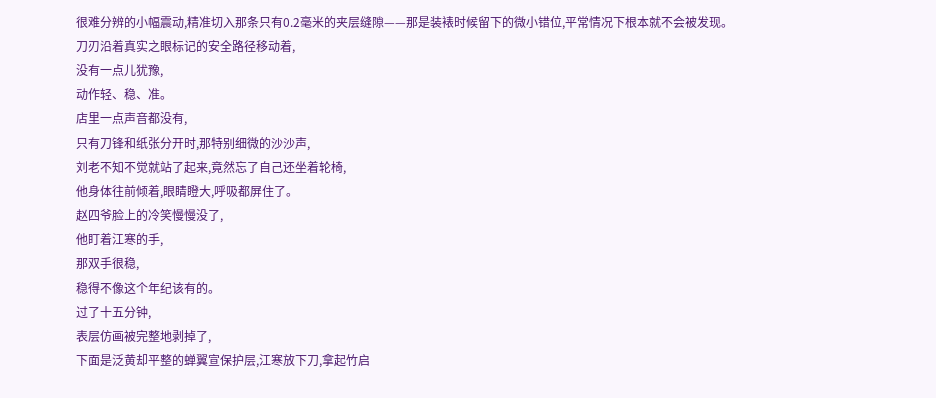很难分辨的小幅震动,精准切入那条只有0.2毫米的夹层缝隙——那是装裱时候留下的微小错位,平常情况下根本就不会被发现。
刀刃沿着真实之眼标记的安全路径移动着,
没有一点儿犹豫,
动作轻、稳、准。
店里一点声音都没有,
只有刀锋和纸张分开时,那特别细微的沙沙声,
刘老不知不觉就站了起来,竟然忘了自己还坐着轮椅,
他身体往前倾着,眼睛瞪大,呼吸都屏住了。
赵四爷脸上的冷笑慢慢没了,
他盯着江寒的手,
那双手很稳,
稳得不像这个年纪该有的。
过了十五分钟,
表层仿画被完整地剥掉了,
下面是泛黄却平整的蝉翼宣保护层,江寒放下刀,拿起竹启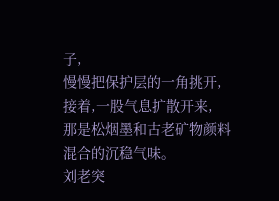子,
慢慢把保护层的一角挑开,
接着,一股气息扩散开来,
那是松烟墨和古老矿物颜料混合的沉稳气味。
刘老突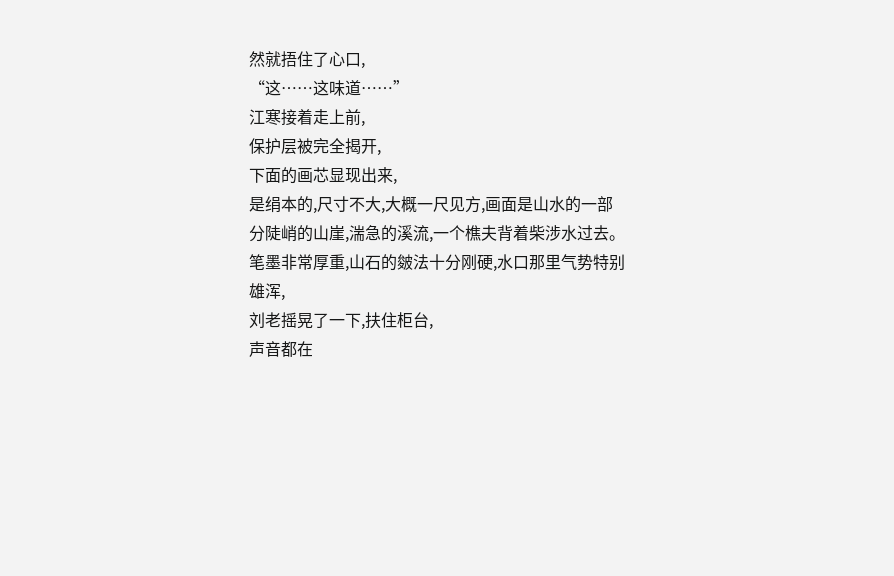然就捂住了心口,
“这……这味道……”
江寒接着走上前,
保护层被完全揭开,
下面的画芯显现出来,
是绢本的,尺寸不大,大概一尺见方,画面是山水的一部分陡峭的山崖,湍急的溪流,一个樵夫背着柴涉水过去。
笔墨非常厚重,山石的皴法十分刚硬,水口那里气势特别雄浑,
刘老摇晃了一下,扶住柜台,
声音都在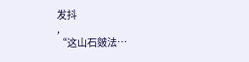发抖
,
“这山石皴法…